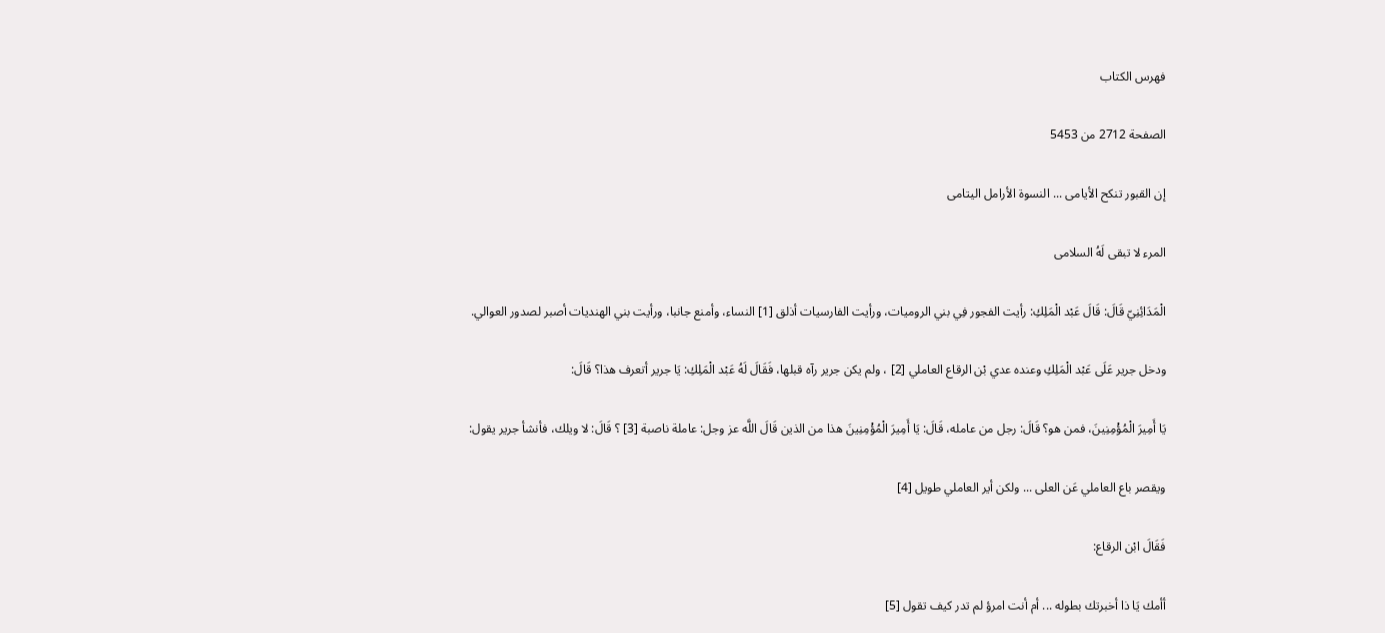فهرس الكتاب

الصفحة 2712 من 5453

إن القبور تنكح الأيامى ... النسوة الأرامل اليتامى

المرء لا تبقى لَهُ السلامى

الْمَدَائِنِيّ قَالَ: قَالَ عَبْد الْمَلِكِ: رأيت الفجور فِي بني الروميات، ورأيت الفارسيات أذلق [1] النساء، وأمنع جانبا، ورأيت بني الهنديات أصبر لصدور العوالي.

ودخل جرير عَلَى عَبْد الْمَلِكِ وعنده عدي بْن الرقاع العاملي [2] ، ولم يكن جرير رآه قبلها، فَقَالَ لَهُ عَبْد الْمَلِكِ: يَا جرير أتعرف هذا؟ قَالَ:

يَا أَمِيرَ الْمُؤْمِنِينَ، فمن هو؟ قَالَ: رجل من عامله، قَالَ: يَا أَمِيرَ الْمُؤْمِنِينَ هذا من الذين قَالَ اللَّه عز وجل: عاملة ناصبة [3] ؟ قَالَ: لا ويلك، فأنشأ جرير يقول:

ويقصر باع العاملي عَن العلى ... ولكن أير العاملي طويل [4]

فَقَالَ ابْن الرقاع:

أأمك يَا ذا أخبرتك بطوله ... أم أنت امرؤ لم تدر كيف تقول [5]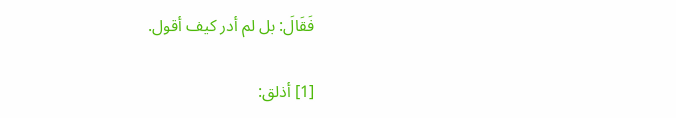فَقَالَ: بل لم أدر كيف أقول.

[1] أذلق: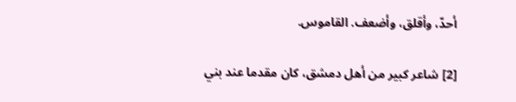أحدّ، وأقلق، وأضعف. القاموس.

[2] شاعر كبير من أهل دمشق، كان مقدما عند بني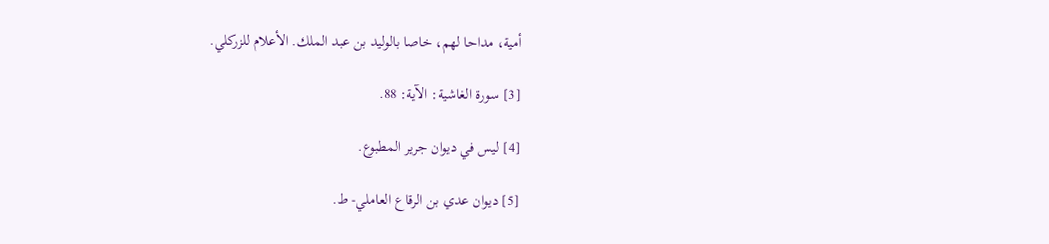أمية، مداحا لهم، خاصا بالوليد بن عبد الملك. الأعلام للزركلي.

[3] سورة الغاشية: الآية: 88.

[4] ليس في ديوان جرير المطبوع.

[5] ديوان عدي بن الرقاع العاملي- ط.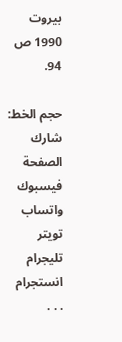بيروت 1990 ص 94.

حجم الخط:
شارك الصفحة
فيسبوك واتساب تويتر تليجرام انستجرام
. . .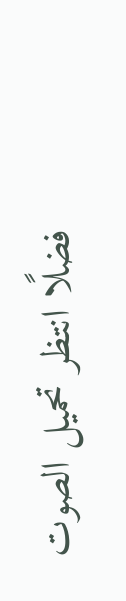فضلًا انتظر تحميل الصوت